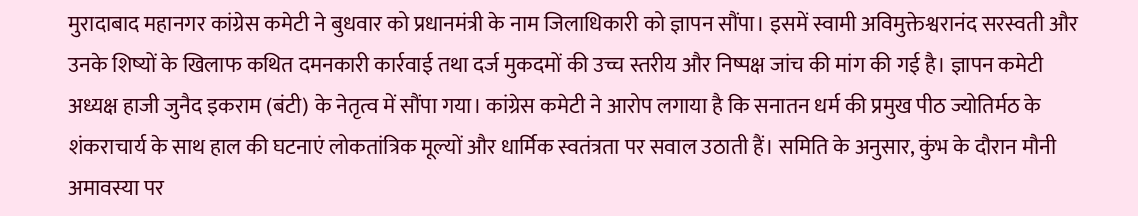मुरादाबाद महानगर कांग्रेस कमेटी ने बुधवार को प्रधानमंत्री के नाम जिलाधिकारी को ज्ञापन सौंपा। इसमें स्वामी अविमुक्तेश्वरानंद सरस्वती और उनके शिष्यों के खिलाफ कथित दमनकारी कार्रवाई तथा दर्ज मुकदमों की उच्च स्तरीय और निष्पक्ष जांच की मांग की गई है। ज्ञापन कमेटी अध्यक्ष हाजी जुनैद इकराम (बंटी) के नेतृत्व में सौंपा गया। कांग्रेस कमेटी ने आरोप लगाया है कि सनातन धर्म की प्रमुख पीठ ज्योतिर्मठ के शंकराचार्य के साथ हाल की घटनाएं लोकतांत्रिक मूल्यों और धार्मिक स्वतंत्रता पर सवाल उठाती हैं। समिति के अनुसार, कुंभ के दौरान मौनी अमावस्या पर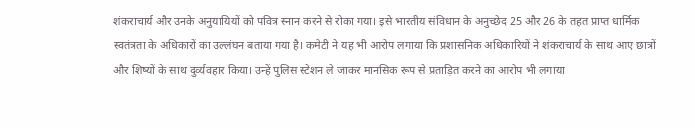शंकराचार्य और उनके अनुयायियों को पवित्र स्नान करने से रोका गया। इसे भारतीय संविधान के अनुच्छेद 25 और 26 के तहत प्राप्त धार्मिक स्वतंत्रता के अधिकारों का उल्लंघन बताया गया है। कमेटी ने यह भी आरोप लगाया कि प्रशासनिक अधिकारियों ने शंकराचार्य के साथ आए छात्रों और शिष्यों के साथ दुर्व्यवहार किया। उन्हें पुलिस स्टेशन ले जाकर मानसिक रूप से प्रताड़ित करने का आरोप भी लगाया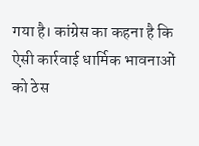गया है। कांग्रेस का कहना है कि ऐसी कार्रवाई धार्मिक भावनाओं को ठेस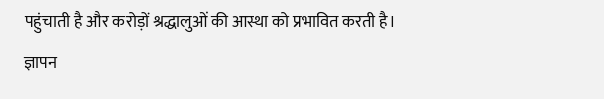पहुंचाती है और करोड़ों श्रद्धालुओं की आस्था को प्रभावित करती है। ज्ञापन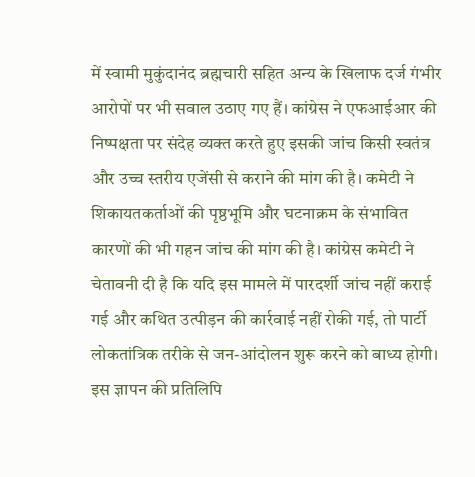में स्वामी मुकुंदानंद ब्रह्मचारी सहित अन्य के खिलाफ दर्ज गंभीर आरोपों पर भी सवाल उठाए गए हैं। कांग्रेस ने एफआईआर की निष्पक्षता पर संदेह व्यक्त करते हुए इसकी जांच किसी स्वतंत्र और उच्च स्तरीय एजेंसी से कराने की मांग की है। कमेटी ने शिकायतकर्ताओं की पृष्ठभूमि और घटनाक्रम के संभावित कारणों की भी गहन जांच की मांग की है। कांग्रेस कमेटी ने चेतावनी दी है कि यदि इस मामले में पारदर्शी जांच नहीं कराई गई और कथित उत्पीड़न की कार्रवाई नहीं रोकी गई, तो पार्टी लोकतांत्रिक तरीके से जन-आंदोलन शुरू करने को बाध्य होगी। इस ज्ञापन की प्रतिलिपि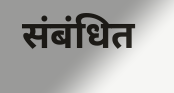संबंधित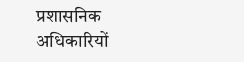प्रशासनिक अधिकारियों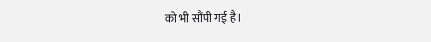को भी सौंपी गई है।